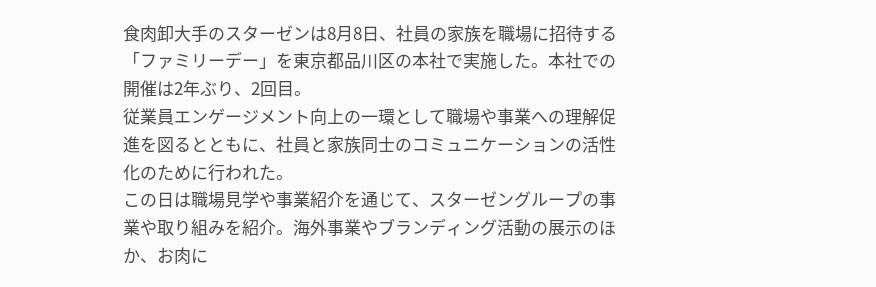食肉卸大手のスターゼンは8月8日、社員の家族を職場に招待する「ファミリーデー」を東京都品川区の本社で実施した。本社での開催は2年ぶり、2回目。
従業員エンゲージメント向上の一環として職場や事業への理解促進を図るとともに、社員と家族同士のコミュニケーションの活性化のために行われた。
この日は職場見学や事業紹介を通じて、スターゼングループの事業や取り組みを紹介。海外事業やブランディング活動の展示のほか、お肉に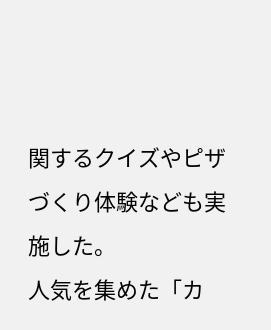関するクイズやピザづくり体験なども実施した。
人気を集めた「カ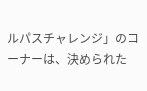ルパスチャレンジ」のコーナーは、決められた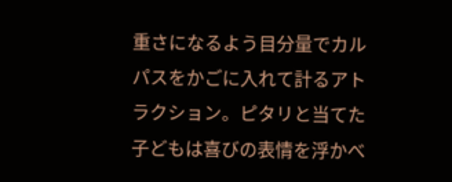重さになるよう目分量でカルパスをかごに入れて計るアトラクション。ピタリと当てた子どもは喜びの表情を浮かべ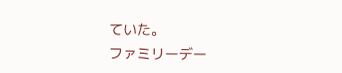ていた。
ファミリーデー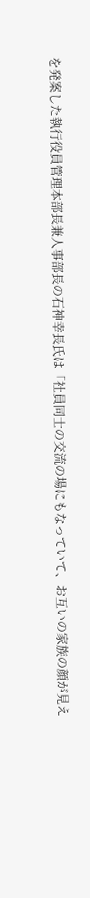を発案した執行役員管理本部長兼人事部長の石神幸長氏は「社員同士の交流の場にもなっていて、お互いの家族の顔が見え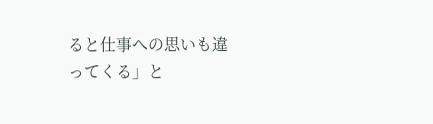ると仕事への思いも違ってくる」と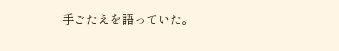手ごたえを語っていた。